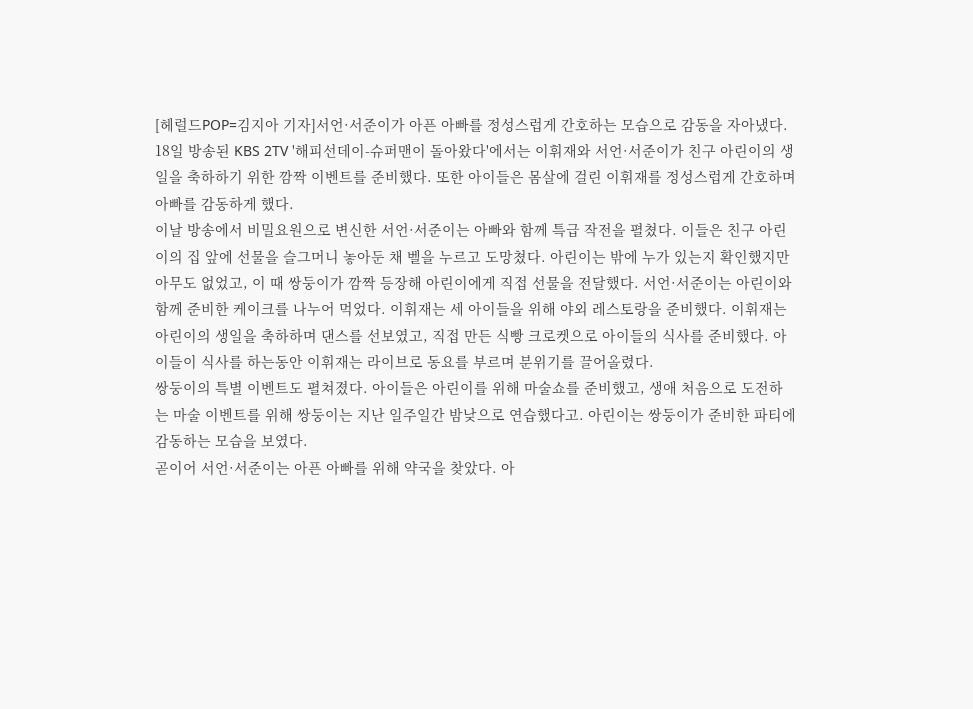[헤럴드POP=김지아 기자]서언·서준이가 아픈 아빠를 정성스럽게 간호하는 모습으로 감동을 자아냈다.
18일 방송된 KBS 2TV '해피선데이-슈퍼맨이 돌아왔다'에서는 이휘재와 서언·서준이가 친구 아린이의 생일을 축하하기 위한 깜짝 이벤트를 준비했다. 또한 아이들은 몸살에 걸린 이휘재를 정성스럽게 간호하며 아빠를 감동하게 했다.
이날 방송에서 비밀요원으로 변신한 서언·서준이는 아빠와 함께 특급 작전을 펼쳤다. 이들은 친구 아린이의 집 앞에 선물을 슬그머니 놓아둔 채 벨을 누르고 도망쳤다. 아린이는 밖에 누가 있는지 확인했지만 아무도 없었고, 이 때 쌍둥이가 깜짝 등장해 아린이에게 직접 선물을 전달했다. 서언·서준이는 아린이와 함께 준비한 케이크를 나누어 먹었다. 이휘재는 세 아이들을 위해 야외 레스토랑을 준비했다. 이휘재는 아린이의 생일을 축하하며 댄스를 선보였고, 직접 만든 식빵 크로켓으로 아이들의 식사를 준비했다. 아이들이 식사를 하는동안 이휘재는 라이브로 동요를 부르며 분위기를 끌어올렸다.
쌍둥이의 특별 이벤트도 펼쳐졌다. 아이들은 아린이를 위해 마술쇼를 준비했고, 생애 처음으로 도전하는 마술 이벤트를 위해 쌍둥이는 지난 일주일간 밤낮으로 연습했다고. 아린이는 쌍둥이가 준비한 파티에 감동하는 모습을 보였다.
곧이어 서언·서준이는 아픈 아빠를 위해 약국을 찾았다. 아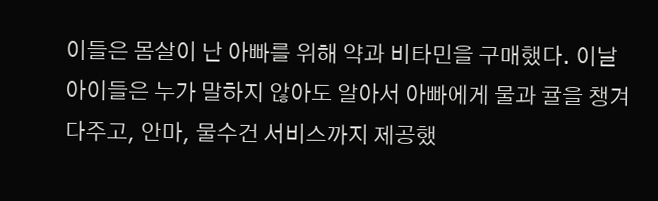이들은 몸살이 난 아빠를 위해 약과 비타민을 구매했다. 이날 아이들은 누가 말하지 않아도 알아서 아빠에게 물과 귤을 챙겨다주고, 안마, 물수건 서비스까지 제공했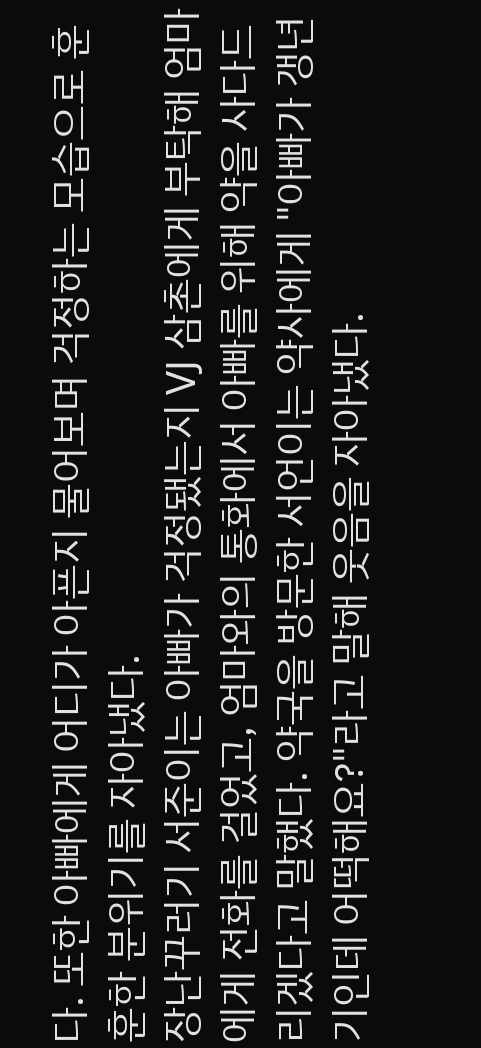다. 또한 아빠에게 어디가 아픈지 물어보며 걱정하는 모습으로 훈훈한 분위기를 자아냈다.
장난꾸러기 서준이는 아빠가 걱정됐는지 VJ 삼촌에게 부탁해 엄마에게 전화를 걸었고, 엄마와의 통화에서 아빠를 위해 약을 사다드리겠다고 말했다. 약국을 방문한 서언이는 약사에게 "아빠가 갱년기인데 어떡해요?"라고 말해 웃음을 자아냈다.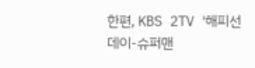한편, KBS 2TV '해피선데이-슈퍼맨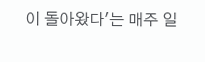이 돌아왔다'는 매주 일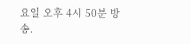요일 오후 4시 50분 방송.